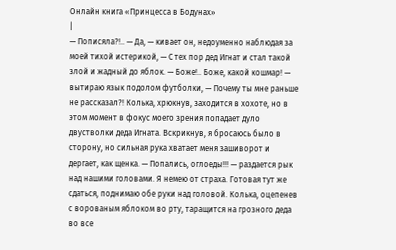Онлайн книга «Принцесса в Бодунах»
|
— Пописяла?!.. — Да, — кивает он, недоуменно наблюдая за моей тихой истерикой, — С тех пор дед Игнат и стал такой злой и жадный до яблок. — Боже!.. Боже, какой кошмар! — вытираю язык подолом футболки, — Почему ты мне раньше не рассказал?! Колька, хрюкнув, заходится в хохоте, но в этом момент в фокус моего зрения попадает дуло двустволки деда Игната. Вскрикнув, я бросаюсь было в сторону, но сильная рука хватает меня зашиворот и дергает, как щенка. — Попались, оглоеды!!! — раздается рык над нашими головами. Я немею от страха. Готовая тут же сдаться, поднимаю обе руки над головой. Колька, оцепенев с ворованым яблоком во рту, таращится на грозного деда во все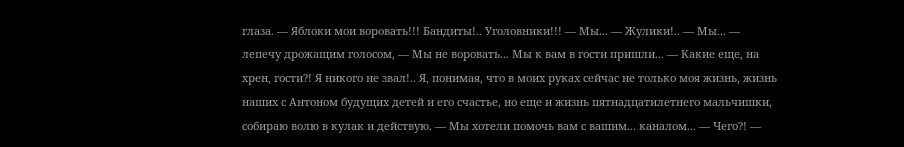глаза. — Яблоки мои воровать!!! Бандиты!.. Уголовники!!! — Мы... — Жулики!.. — Мы... — лепечу дрожащим голосом, — Мы не воровать... Мы к вам в гости пришли... — Какие еще, на хрен, гости?! Я никого не звал!.. Я, понимая, что в моих руках сейчас не только моя жизнь, жизнь наших с Антоном будущих детей и его счастье, но еще и жизнь пятнадцатилетнего мальчишки, собираю волю в кулак и действую. — Мы хотели помочь вам с вашим... каналом... — Чего?! —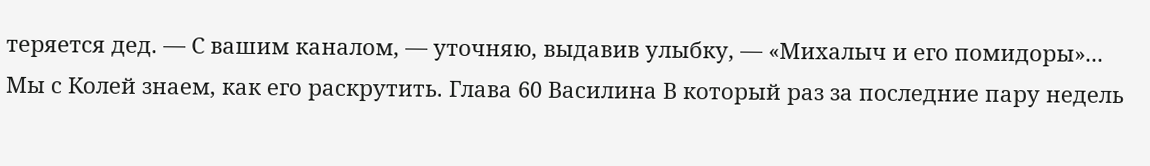теряется дед. — С вашим каналом, — уточняю, выдавив улыбку, — «Михалыч и его помидоры»... Мы с Колей знаем, как его раскрутить. Глава 60 Василина В который раз за последние пару недель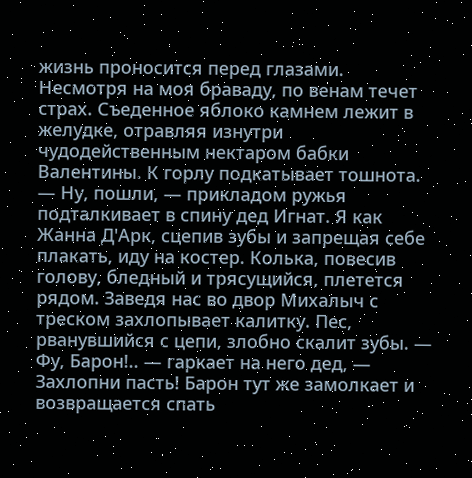жизнь проносится перед глазами. Несмотря на моя браваду, по венам течет страх. Съеденное яблоко камнем лежит в желудке, отравляя изнутри чудодейственным нектаром бабки Валентины. К горлу подкатывает тошнота. — Ну, пошли, — прикладом ружья подталкивает в спину дед Игнат. Я как Жанна Д'Арк, сцепив зубы и запрещая себе плакать, иду на костер. Колька, повесив голову, бледный и трясущийся, плетется рядом. Заведя нас во двор Михалыч с треском захлопывает калитку. Пес, рванувшийся с цепи, злобно скалит зубы. — Фу, Барон!.. — гаркает на него дед, — Захлопни пасть! Барон тут же замолкает и возвращается спать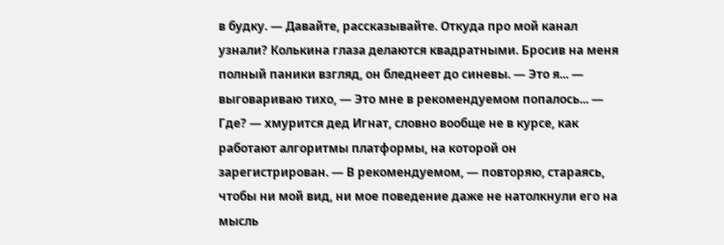в будку. — Давайте, рассказывайте. Откуда про мой канал узнали? Колькина глаза делаются квадратными. Бросив на меня полный паники взгляд, он бледнеет до синевы. — Это я... — выговариваю тихо, — Это мне в рекомендуемом попалось... — Где? — хмурится дед Игнат, словно вообще не в курсе, как работают алгоритмы платформы, на которой он зарегистрирован. — В рекомендуемом, — повторяю, стараясь, чтобы ни мой вид, ни мое поведение даже не натолкнули его на мысль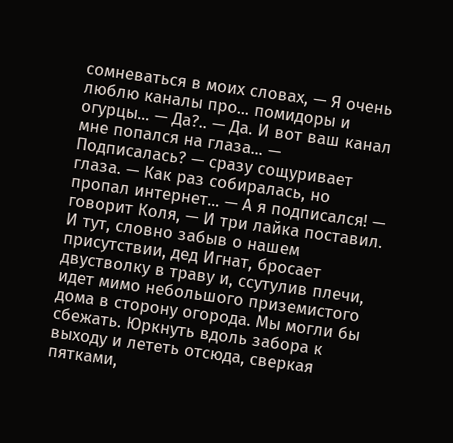сомневаться в моих словах, — Я очень люблю каналы про... помидоры и огурцы... — Да?.. — Да. И вот ваш канал мне попался на глаза... — Подписалась? — сразу сощуривает глаза. — Как раз собиралась, но пропал интернет... — А я подписался! — говорит Коля, — И три лайка поставил. И тут, словно забыв о нашем присутствии, дед Игнат, бросает двустволку в траву и, ссутулив плечи, идет мимо небольшого приземистого дома в сторону огорода. Мы могли бы сбежать. Юркнуть вдоль забора к выходу и лететь отсюда, сверкая пятками,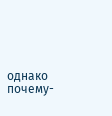однако почему-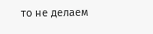то не делаем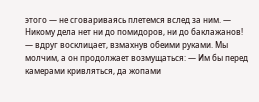этого — не сговариваясь плетемся вслед за ним. — Никому дела нет ни до помидоров, ни до баклажанов! — вдруг восклицает, взмахнув обеими руками. Мы молчим, а он продолжает возмущаться: — Им бы перед камерами кривляться, да жопами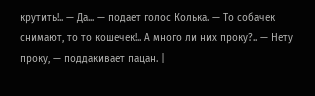крутить!.. — Да... — подает голос Колька. — То собачек снимают, то то кошечек!.. А много ли них проку?.. — Нету проку, — поддакивает пацан. |